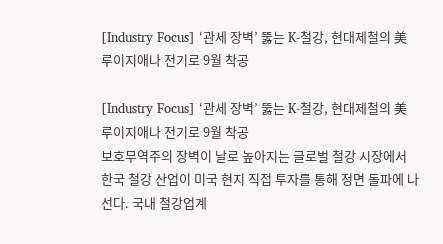[Industry Focus] ‘관세 장벽’ 뚫는 K-철강, 현대제철의 美 루이지애나 전기로 9월 착공

[Industry Focus] ‘관세 장벽’ 뚫는 K-철강, 현대제철의 美 루이지애나 전기로 9월 착공
보호무역주의 장벽이 날로 높아지는 글로벌 철강 시장에서 한국 철강 산업이 미국 현지 직접 투자를 통해 정면 돌파에 나선다. 국내 철강업계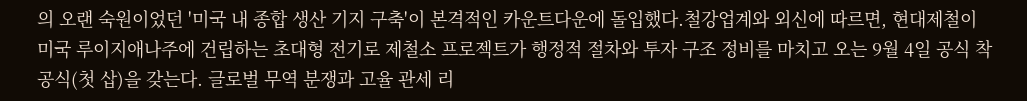의 오랜 숙원이었던 '미국 내 종합 생산 기지 구축'이 본격적인 카운트다운에 돌입했다.철강업계와 외신에 따르면, 현대제철이 미국 루이지애나주에 건립하는 초대형 전기로 제철소 프로젝트가 행정적 절차와 투자 구조 정비를 마치고 오는 9월 4일 공식 착공식(첫 삽)을 갖는다. 글로벌 무역 분쟁과 고율 관세 리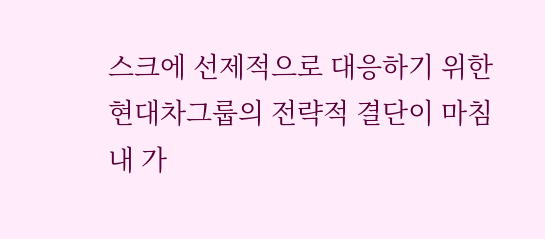스크에 선제적으로 대응하기 위한 현대차그룹의 전략적 결단이 마침내 가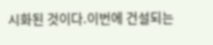시화된 것이다.이번에 건설되는